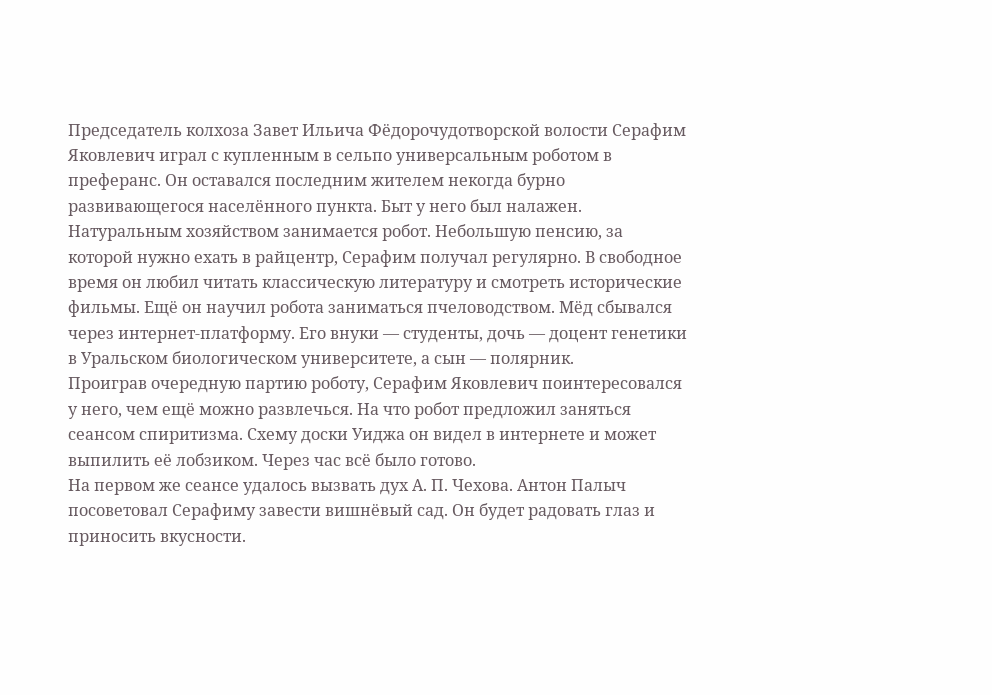Председатель колхоза Завет Ильича Фёдорочудотворской волости Серафим Яковлевич играл с купленным в сельпо универсальным роботом в преферанс. Он оставался последним жителем некогда бурно развивающегося населённого пункта. Быт у него был налажен. Натуральным хозяйством занимается робот. Небольшую пенсию, за которой нужно ехать в райцентр, Серафим получал регулярно. В свободное время он любил читать классическую литературу и смотреть исторические фильмы. Ещё он научил робота заниматься пчеловодством. Мёд сбывался через интернет-платформу. Его внуки — студенты, дочь — доцент генетики в Уральском биологическом университете, а сын — полярник.
Проиграв очередную партию роботу, Серафим Яковлевич поинтересовался у него, чем ещё можно развлечься. На что робот предложил заняться сеансом спиритизма. Схему доски Уиджа он видел в интернете и может выпилить её лобзиком. Через час всё было готово.
На первом же сеансе удалось вызвать дух А. П. Чехова. Антон Палыч посоветовал Серафиму завести вишнёвый сад. Он будет радовать глаз и приносить вкусности.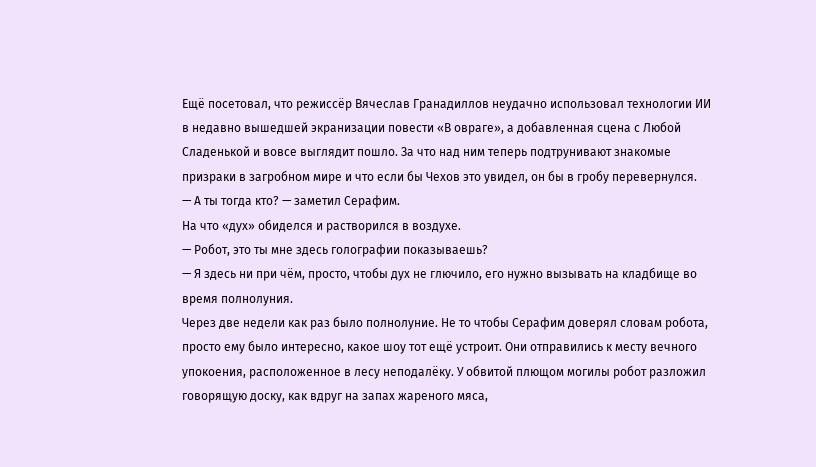Ещё посетовал, что режиссёр Вячеслав Гранадиллов неудачно использовал технологии ИИ в недавно вышедшей экранизации повести «В овраге», а добавленная сцена с Любой Сладенькой и вовсе выглядит пошло. За что над ним теперь подтрунивают знакомые призраки в загробном мире и что если бы Чехов это увидел, он бы в гробу перевернулся.
— А ты тогда кто? — заметил Серафим.
На что «дух» обиделся и растворился в воздухе.
— Робот, это ты мне здесь голографии показываешь?
— Я здесь ни при чём, просто, чтобы дух не глючило, его нужно вызывать на кладбище во время полнолуния.
Через две недели как раз было полнолуние. Не то чтобы Серафим доверял словам робота, просто ему было интересно, какое шоу тот ещё устроит. Они отправились к месту вечного упокоения, расположенное в лесу неподалёку. У обвитой плющом могилы робот разложил говорящую доску, как вдруг на запах жареного мяса,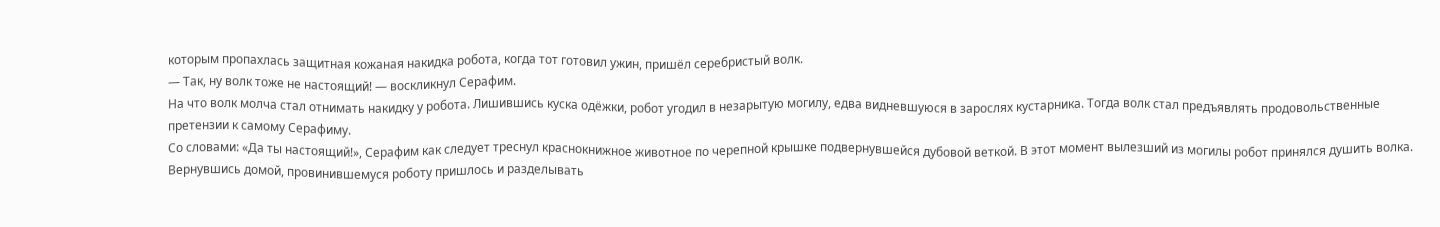которым пропахлась защитная кожаная накидка робота, когда тот готовил ужин, пришёл серебристый волк.
— Так, ну волк тоже не настоящий! — воскликнул Серафим.
На что волк молча стал отнимать накидку у робота. Лишившись куска одёжки, робот угодил в незарытую могилу, едва видневшуюся в зарослях кустарника. Тогда волк стал предъявлять продовольственные претензии к самому Серафиму.
Со словами: «Да ты настоящий!», Серафим как следует треснул краснокнижное животное по черепной крышке подвернувшейся дубовой веткой. В этот момент вылезший из могилы робот принялся душить волка.
Вернувшись домой, провинившемуся роботу пришлось и разделывать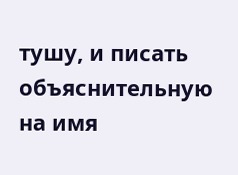тушу, и писать объяснительную на имя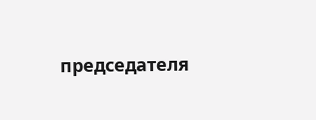председателя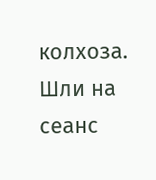колхоза.
Шли на сеанс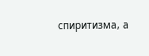спиритизма, а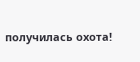получилась охота!